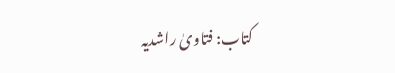کتاب: فتاویٰ راشدیہ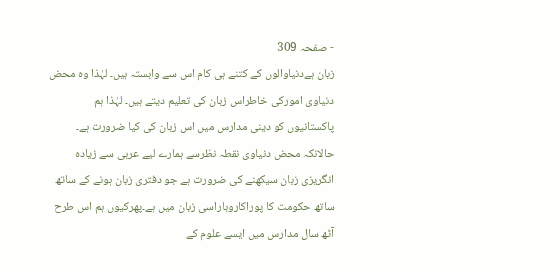- صفحہ 309
زبان ہےدنیاوالوں کے کتنے ہی کام اس سے وابستہ ہیں۔ لہٰذا وہ محض دنیاوی امورکی خاطراس زبان کی تعلیم دیتے ہیں۔ لہٰذا ہم پاکستانیوں کو دینی مدارس میں اس زبان کی کیا ضرورت ہے۔ حالانکہ محض دنیاوی نقطہ نظرسے ہمارے لیے عربی سے زیادہ انگریزی زبان سیکھنے کی ضرورت ہے جو دفتری زبان ہونے کے ساتھ ساتھ حکومت کا پوراکاروباراسی زبان میں ہے۔پھرکیوں ہم اس طرح آٹھ سال مدارس میں ایسے علوم کے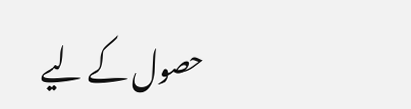حصول کے لیے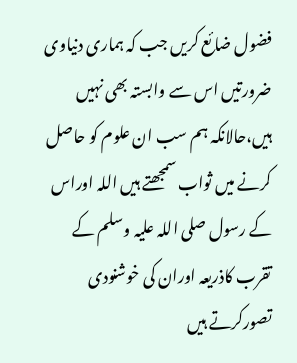فضول ضائع کریں جب کہ ہماری دنیاوی ضرورتیں اس سے وابستہ بھی نہیں ہیں،حالانکہ ہم سب ان علوم کو حاصل کرنے میں ثواب سمجھتے ہیں اللہ اوراس کے رسول صلی اللہ علیہ وسلم کے تقرب کاذریعہ اوران کی خوشنودی تصورکرتے ہیں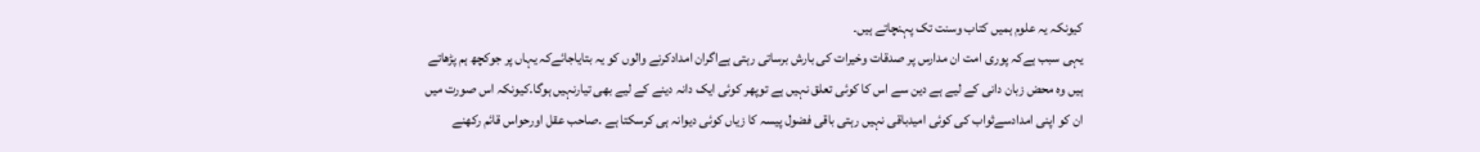کیونکہ یہ علوم ہمیں کتاب وسنت تک پہنچاتے ہیں۔
یہی سبب ہےکہ پوری امت ان مدارس پر صدقات وخیرات کی بارش برساتی رہتی ہےاگران امدادکرنے والوں کو یہ بتایاجائےکہ یہاں پر جوکچھ ہم پڑھاتے ہیں وہ محض زبان دانی کے لیے ہے دین سے اس کا کوئی تعلق نہیں ہے توپھر کوئی ایک دانہ دینے کے لیے بھی تیارنہیں ہوگا۔کیونکہ اس صورت میں ان کو اپنی امدادسےثواب کی کوئی امیدباقی نہیں رہتی باقی فضول پیسہ کا زیاں کوئی دیوانہ ہی کرسکتا ہے ۔صاحب عقل اورحواس قائم رکھنے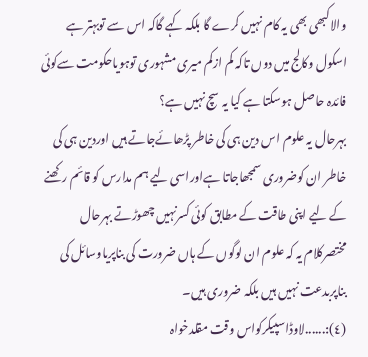والاکبھی بھی یہ کام نہیں کرے گا بلکہ کہے گاکہ اس سے توبہتر ہے اسکول وکالج میں دوں تاکہ کم ازکم میری مشہوری توہویاحکومت سےکوئی فائدہ حاصل ہوسکتا ہے کیا یہ سچ نہیں ہے؟
بہرحال یہ علوم اس دین ہی کی خاطر پڑھائےجاتے ہیں اوردین ہی کی خاطر ان کوضروری سمجھاجاتا ہےاوراسی لیے ہم مدارس کو قائم رکھنے کے لیے اپنی طاقت کے مطابق کوئی کسرنہیں چھوڑتے بہرحال مختصرکلام یہ کہ علوم ان لوگوں کے ہاں ضرورت کی بناپریاوسائل کی بناپربدعت نہیں ہیں بلکہ ضروری ہیں۔
(٤):......لاوڈاسپیکرکواس وقت مقلدخواہ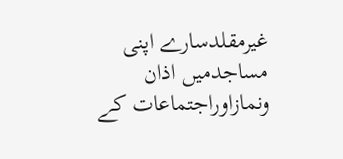غیرمقلدسارے اپنی مساجدمیں اذان ونمازاوراجتماعات کے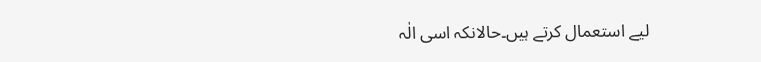لیے استعمال کرتے ہیں۔حالانکہ اسی الٰہ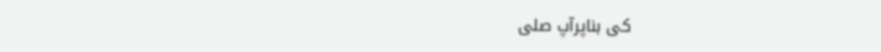کی بناپرآپ صلی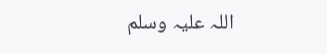اللہ علیہ وسلم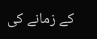کے زمانے کی